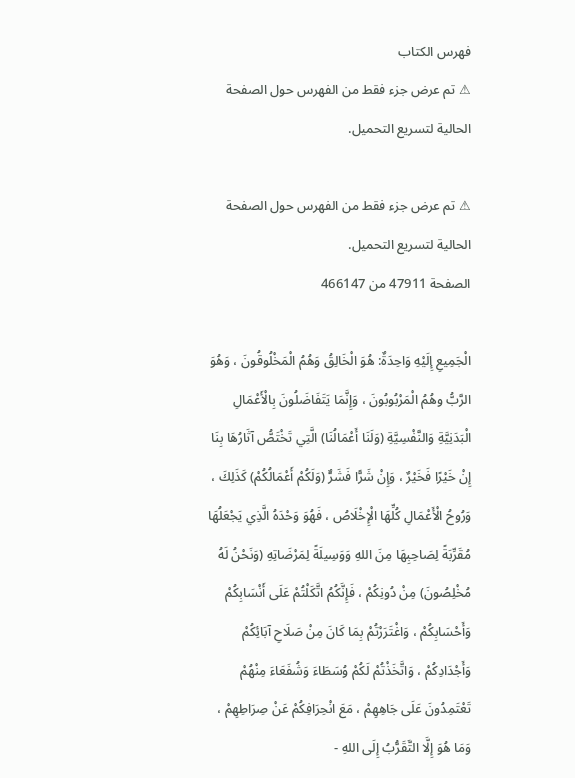فهرس الكتاب
⚠ تم عرض جزء فقط من الفهرس حول الصفحة الحالية لتسريع التحميل.

⚠ تم عرض جزء فقط من الفهرس حول الصفحة الحالية لتسريع التحميل.
الصفحة 47911 من 466147

الْجَمِيعِ إِلَيْهِ وَاحِدَةٌ: هُوَ الْخَالِقُ وَهُمُ الْمَخْلُوقُونَ ، وَهُوَ الرَّبُّ وهُمُ الْمَرْبُوبُونَ ، وَإِنَّمَا يَتَفَاضَلُونَ بِالْأَعْمَالِ الْبَدَنِيَّةِ وَالنَّفْسِيَّةِ (وَلَنَا أَعْمَالُنَا) الَّتِي تَخْتَصُّ آثَارُهَا بِنَا إِنْ خَيْرًا فَخَيْرٌ ، وَإِنْ شَرًّا فَشَرٌّ (وَلَكُمْ أَعْمَالُكُمْ) كَذَلِكَ ، وَرُوحُ الْأَعْمَالِ كُلِّهَا الْإِخْلَاصُ ، فَهُوَ وَحْدَهُ الَّذِي يَجْعَلُهَا مُقَرِّبَةً لِصَاحِبِهَا مِنَ اللهِ وَوَسِيلَةً لِمَرْضَاتِهِ (وَنَحْنُ لَهُ مُخْلِصُونَ) مِنْ دُونِكُمْ ، فَإِنَّكُمُ اتَّكَلْتُمْ عَلَى أَنْسَابِكُمْ وَأَحْسَابِكُمْ ، وَاغْتَرَرْتُمْ بِمَا كَانَ مِنْ صَلَاحِ آبَائِكُمْ وَأَجْدَادِكُمْ ، وَاتَّخَذْتُمْ لَكُمْ وُسَطَاءَ وَشُفَعَاءَ مِنْهُمْ تَعْتَمِدُونَ عَلَى جَاهِهِمْ ، مَعَ انْحِرَافِكُمْ عَنْ صِرَاطِهِمْ ، وَمَا هُوَ إِلَّا التَّقَرُّبُ إِلَى اللهِ -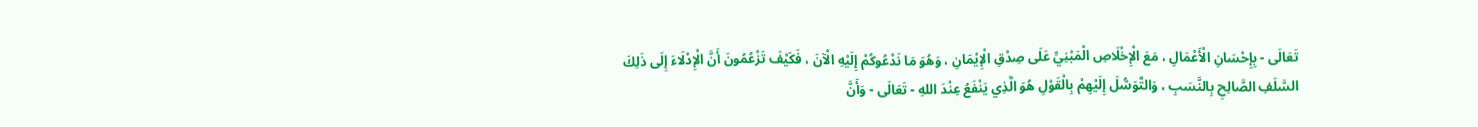تَعَالَى - بِإِحْسَانِ الْأَعْمَالِ ، مَعَ الْإِخْلَاصِ الْمَبْنِيِّ عَلَى صِدْقِ الْإِيْمَانِ ، وَهُوَ مَا نَدْعُوكُمْ إِلَيْهِ الْآنَ ، فَكَيْفَ تَزْعُمُونَ أَنَّ الْإِدْلَاءَ إِلَى ذَلِكَ السَّلَفِ الصَّالِحِ بِالنَّسَبِ ، وَالتَّوَسُّلَ إِلَيْهِمْ بِالْقَوْلِ هُوَ الَّذِي يَنْفَعُ عِنْدَ اللهِ - تَعَالَى - وَأَنَّ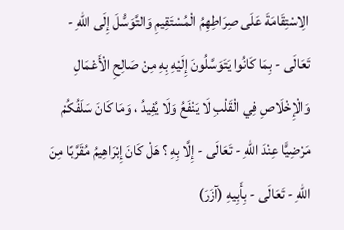الِاسْتِقَامَةَ عَلَى صِرَاطِهِمُ الْمُسْتَقِيمِ وَالتَّوَسُّلَ إِلَى اللهِ - تَعَالَى - بِمَا كَانُوا يَتَوَسَّلُونَ إِلَيْهِ بِهِ مِنْ صَالِحِ الْأَعْمَالِ وَالْإِخْلَاصِ فِي الْقَلْبِ لَا يَنْفَعُ وَلَا يُفِيدُ ، وَمَا كَانَ سَلَفُكُمْ مَرْضِيًّا عِنْدَ اللهِ - تَعَالَى - إِلَّا بِهِ ؟ هَلْ كَانَ إِبْرَاهِيمُ مُقَرَّبًا مِنَ اللهِ - تَعَالَى - بِأَبِيهِ (آزَرَ)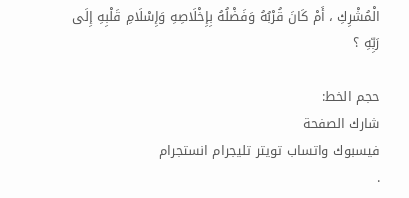الْمُشْرِكِ ، أَمْ كَانَ قُرْبُهُ وَفَضْلُهُ بِإِخْلَاصِهِ وَإِسْلَامِ قَلْبِهِ إِلَى رَبِّهِ ؟

حجم الخط:
شارك الصفحة
فيسبوك واتساب تويتر تليجرام انستجرام
.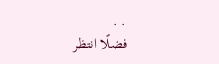. .
فضلًا انتظر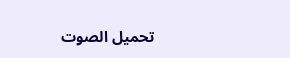تحميل الصوت